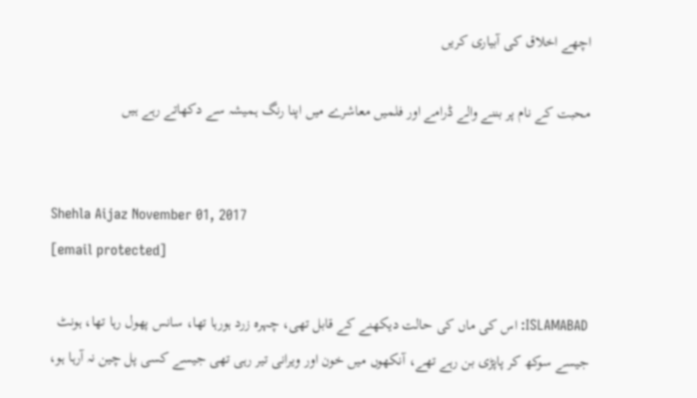اچھے اخلاق کی آبیاری کریں

محبت کے نام پر بننے والے ڈرامے اور فلمیں معاشرے میں اپنا رنگ ہمیشہ سے دکھاتے رہے ہیں


Shehla Aijaz November 01, 2017
[email protected]

ISLAMABAD: اس کی ماں کی حالت دیکھنے کے قابل تھی، چہرہ زرد ہورہا تھا، سانس پھول رہا تھا، ہونٹ جیسے سوکھ کر پاپڑی بن رہے تھے، آنکھوں میں خون اور ویرانی تیر رہی تھی جیسے کسی پل چین نہ آرہا ہو،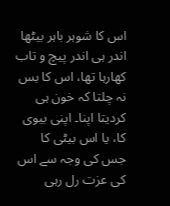اس کا شوہر باہر بیٹھا اندر ہی اندر پیچ و تاب کھارہا تھا، اس کا بس نہ چلتا کہ خون ہی کردیتا اپنا۔ اپنی بیوی کا، یا اس بیٹی کا جس کی وجہ سے اس کی عزت رل رہی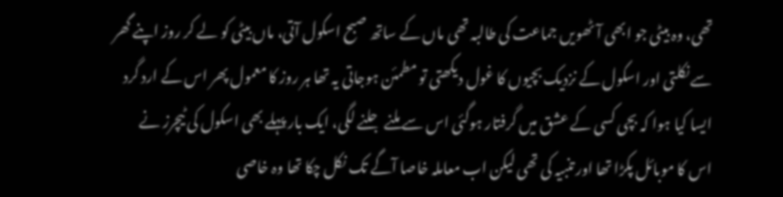تھی، وہ بیٹی جو ابھی آٹھویں جماعت کی طالبہ تھی ماں کے ساتھ صبح اسکول آتی، ماں بیٹی کو لے کر روز اپنے گھر سے نکلتی اور اسکول کے نزدیک بچیوں کا غول دیکھتی تو مطمئن ہوجاتی یہ تھا ہر روز کا معمول پھر اس کے ارد گرد ایسا کیا ہوا کہ بچی کسی کے عشق میں گرفتار ہوگئی اس سے ملنے جلنے لگی، ایک بار پہلے بھی اسکول کی ٹیچرز نے اس کا موبائل پکڑا تھا اور تنبیہ کی تھی لیکن اب معاملہ خاصا آگے تک نکل چکا تھا وہ خاصی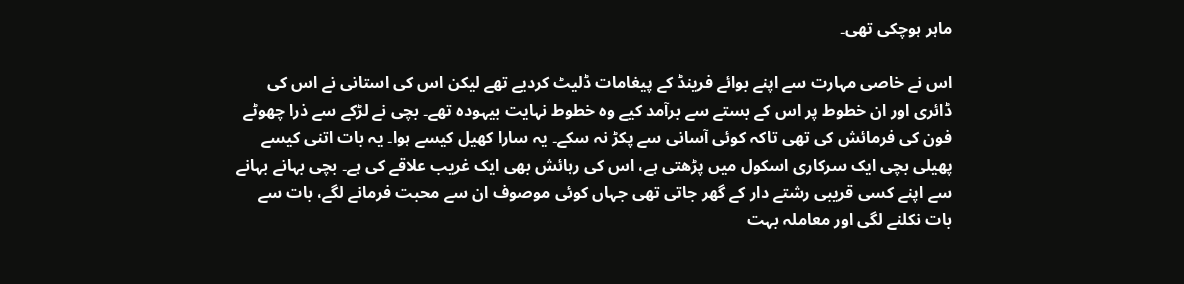ماہر ہوچکی تھی۔

اس نے خاصی مہارت سے اپنے بوائے فرینڈ کے پیغامات ڈلیٹ کردیے تھے لیکن اس کی استانی نے اس کی ڈائری اور ان خطوط پر اس کے بستے سے برآمد کیے وہ خطوط نہایت بیہودہ تھے۔ بچی نے لڑکے سے ذرا چھوٹے فون کی فرمائش کی تھی تاکہ کوئی آسانی سے پکڑ نہ سکے۔ یہ سارا کھیل کیسے ہوا۔ یہ بات اتنی کیسے پھیلی بچی ایک سرکاری اسکول میں پڑھتی ہے، اس کی رہائش بھی ایک غریب علاقے کی ہے۔ بچی بہانے بہانے سے اپنے کسی قریبی رشتے دار کے گھر جاتی تھی جہاں کوئی موصوف ان سے محبت فرمانے لگے، بات سے بات نکلنے لگی اور معاملہ بہت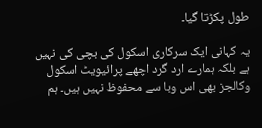طول پکڑتا گیا۔

یہ کہانی ایک سرکاری اسکول کی بچی کی نہیں ہے بلکہ ہمارے ارد گرد اچھے پرائیویٹ اسکول وکالجز بھی اس وبا سے محفوظ نہیں ہیں۔ ہم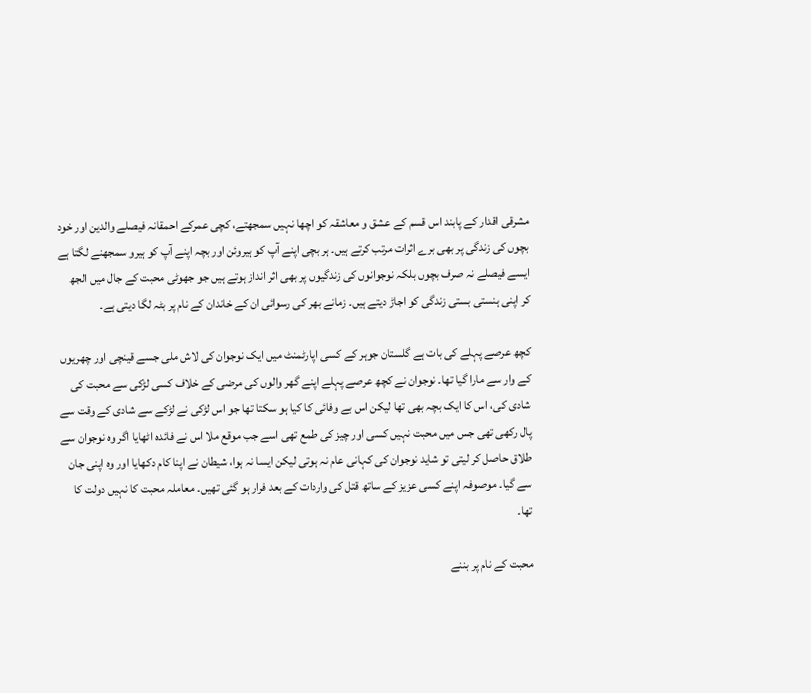مشرقی اقدار کے پابند اس قسم کے عشق و معاشقہ کو اچھا نہیں سمجھتے، کچی عمرکے احمقانہ فیصلے والدین اور خود بچوں کی زندگی پر بھی برے اثرات مرتب کرتے ہیں۔ ہر بچی اپنے آپ کو ہیروئن اور بچہ اپنے آپ کو ہیرو سمجھنے لگتا ہے ایسے فیصلے نہ صرف بچوں بلکہ نوجوانوں کی زندگیوں پر بھی اثر انداز ہوتے ہیں جو جھوٹی محبت کے جال میں الجھ کر اپنی ہنستی بستی زندگی کو اجاڑ دیتے ہیں۔ زمانے بھر کی رسوائی ان کے خاندان کے نام پر بٹہ لگا دیتی ہے۔

کچھ عرصے پہلے کی بات ہے گلستان جوہر کے کسی اپارٹمنٹ میں ایک نوجوان کی لاش ملی جسے قینچی اور چھریوں کے وار سے مارا گیا تھا۔ نوجوان نے کچھ عرصے پہلے اپنے گھر والوں کی مرضی کے خلاف کسی لڑکی سے محبت کی شادی کی، اس کا ایک بچہ بھی تھا لیکن اس بے وفائی کا کیا ہو سکتا تھا جو اس لڑکی نے لڑکے سے شادی کے وقت سے پال رکھی تھی جس میں محبت نہیں کسی اور چیز کی طمع تھی اسے جب موقع ملا اس نے فائدہ اٹھایا اگر وہ نوجوان سے طلاق حاصل کر لیتی تو شاید نوجوان کی کہانی عام نہ ہوتی لیکن ایسا نہ ہوا، شیطان نے اپنا کام دکھایا اور وہ اپنی جان سے گیا۔ موصوفہ اپنے کسی عزیز کے ساتھ قتل کی واردات کے بعد فرار ہو گئی تھیں۔ معاملہ محبت کا نہیں دولت کا تھا۔

محبت کے نام پر بننے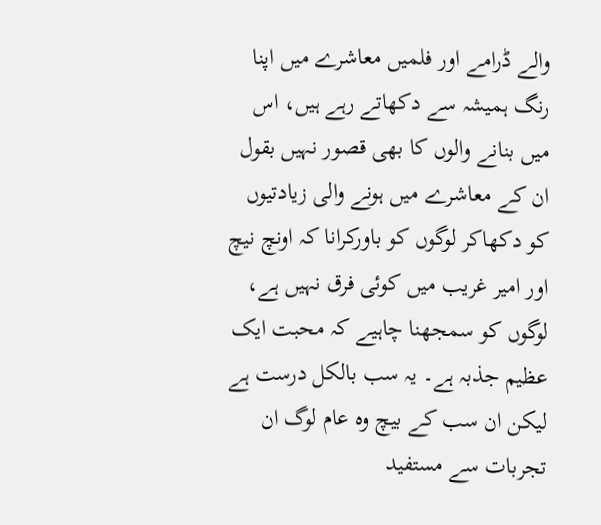والے ڈرامے اور فلمیں معاشرے میں اپنا رنگ ہمیشہ سے دکھاتے رہے ہیں، اس میں بنانے والوں کا بھی قصور نہیں بقول ان کے معاشرے میں ہونے والی زیادتیوں کو دکھاکر لوگوں کو باورکرانا کہ اونچ نیچ اور امیر غریب میں کوئی فرق نہیں ہے، لوگوں کو سمجھنا چاہیے کہ محبت ایک عظیم جذبہ ہے۔ یہ سب بالکل درست ہے لیکن ان سب کے بیچ وہ عام لوگ ان تجربات سے مستفید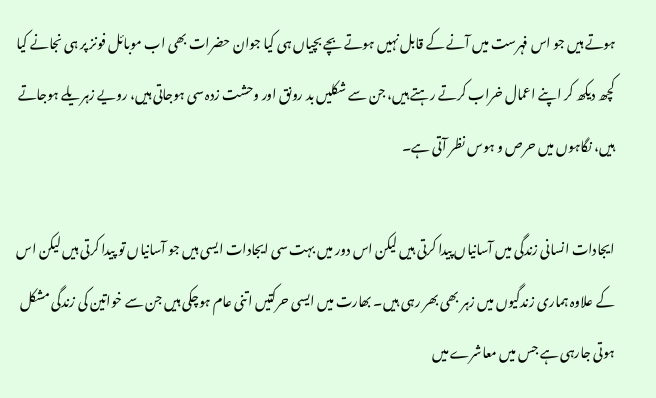ہوتے ہیں جو اس فہرست میں آنے کے قابل نہیں ہوتے بچے بچیاں ہی کیا جوان حضرات بھی اب موبائل فونز پر ہی نجانے کیا کچھ دیکھ کر اپنے اعمال خراب کرتے رہتے ہیں، جن سے شکلیں بد رونق اور وحشت زدہ سی ہوجاتی ہیں، رویے زہریلے ہوجاتے ہیں، نگاہوں میں حرص و ہوس نظر آتی ہے۔

ایجادات انسانی زندگی میں آسانیاں پیدا کرتی ہیں لیکن اس دور میں بہت سی ایجادات ایسی ہیں جو آسانیاں تو پیدا کرتی ہیں لیکن اس کے علاوہ ہماری زندگیوں میں زہر بھی بھر رہی ہیں۔ بھارت میں ایسی حرکتیں اتنی عام ہوچکی ہیں جن سے خواتین کی زندگی مشکل ہوتی جارہی ہے جس میں معاشرے میں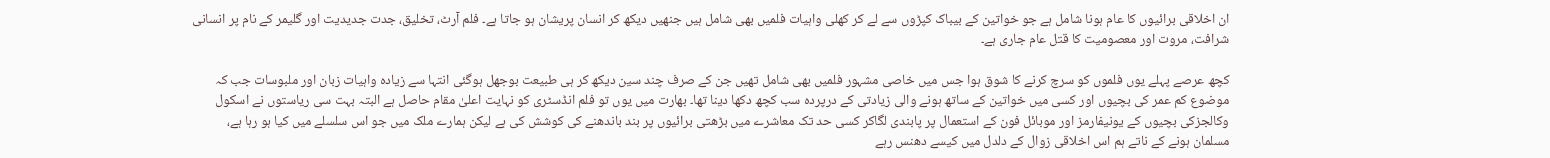ان اخلاقی برائیوں کا عام ہونا شامل ہے جو خواتین کے بیباک کپڑوں سے لے کر کھلی واہیات فلمیں بھی شامل ہیں جنھیں دیکھ کر انسان پریشان ہو جاتا ہے۔ فلم آرٹ، تخلیق، جدت جدیدیت اور گلیمر کے نام پر انسانی شرافت، مروت اور معصومیت کا قتل عام جاری ہے۔

کچھ عرصے پہلے یوں فلموں کو سرچ کرنے کا شوق ہوا جس میں خاصی مشہور فلمیں بھی شامل تھیں جن کے صرف چند سین دیکھ کر ہی طبیعت بوجھل ہوگئی انتہا سے زیادہ واہیات زبان اور ملبوسات جب کہ موضوع کم عمر کی بچیوں اور کسی میں خواتین کے ساتھ ہونے والی زیادتی کے درپردہ سب کچھ دکھا دینا تھا۔ بھارت میں یوں تو فلم انڈسٹری کو نہایت اعلیٰ مقام حاصل ہے البتہ بہت سی ریاستوں نے اسکول وکالجزکی بچیوں کے یونیفارمز اور موبائل فون کے استعمال پر پابندی لگاکر کسی حد تک معاشرے میں بڑھتی برائیوں پر بند باندھنے کی کوشش کی ہے لیکن ہمارے ملک میں جو اس سلسلے میں کیا ہو رہا ہے، مسلمان ہونے کے ناتے ہم اس اخلاقی زوال کے دلدل میں کیسے دھنس رہے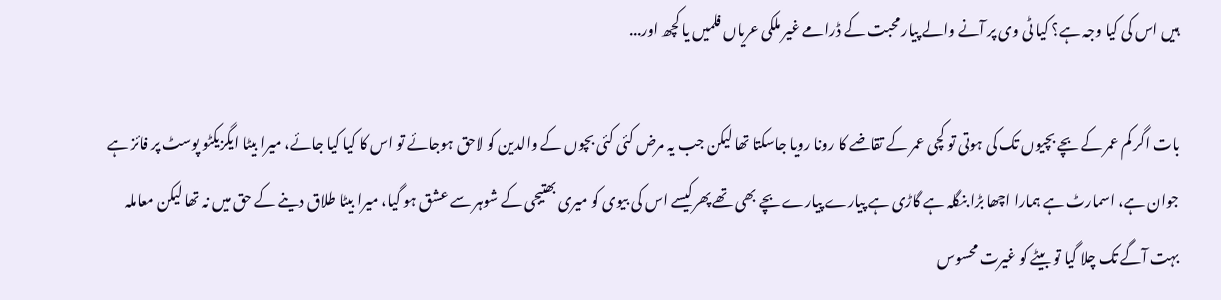ہیں اس کی کیا وجہ ہے؟ کیا ٹی وی پر آنے والے پیار محبت کے ڈرامے غیر ملکی عریاں فلمیں یا کچھ اور...

بات اگر کم عمر کے بچے بچیوں تک کی ہوتی تو کچی عمر کے تقاضے کا رونا رویا جاسکتا تھا لیکن جب یہ مرض کئی کئی بچوں کے والدین کو لاحق ہوجائے تو اس کا کیا کیا جائے، میرا بیٹا ایگزیکٹو پوسٹ پر فائز ہے جوان ہے، اسمارٹ ہے ہمارا اچھا بڑا بنگلہ ہے گاڑی ہے پیارے پیارے بچے بھی تھے پھرکیسے اس کی بیوی کو میری بھتیجی کے شوہر سے عشق ہو گیا، میرا بیٹا طلاق دینے کے حق میں نہ تھا لیکن معاملہ بہت آگے تک چلا گیا تو بیٹے کو غیرت محسوس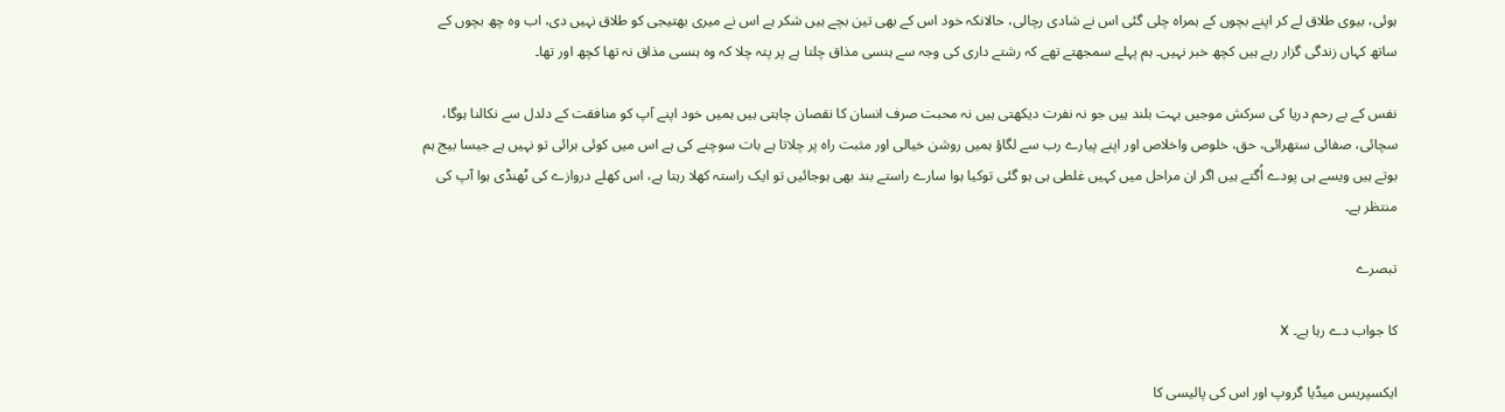ہوئی، بیوی طلاق لے کر اپنے بچوں کے ہمراہ چلی گئی اس نے شادی رچالی، حالانکہ خود اس کے بھی تین بچے ہیں شکر ہے اس نے میری بھتیجی کو طلاق نہیں دی، اب وہ چھ بچوں کے ساتھ کہاں زندگی گزار رہے ہیں کچھ خبر نہیں۔ ہم پہلے سمجھتے تھے کہ رشتے داری کی وجہ سے ہنسی مذاق چلتا ہے پر پتہ چلا کہ وہ ہنسی مذاق نہ تھا کچھ اور تھا۔

نفس کے بے رحم دریا کی سرکش موجیں بہت بلند ہیں جو نہ نفرت دیکھتی ہیں نہ محبت صرف انسان کا نقصان چاہتی ہیں ہمیں خود اپنے آپ کو منافقت کے دلدل سے نکالنا ہوگا، سچائی، صفائی ستھرائی، حق، خلوص واخلاص اور اپنے پیارے رب سے لگاؤ ہمیں روشن خیالی اور مثبت راہ پر چلاتا ہے بات سوچنے کی ہے اس میں کوئی برائی تو نہیں ہے جیسا بیج ہم بوتے ہیں ویسے ہی پودے اُگتے ہیں اگر ان مراحل میں کہیں غلطی ہی ہو گئی توکیا ہوا سارے راستے بند بھی ہوجائیں تو ایک راستہ کھلا رہتا ہے، اس کھلے دروازے کی ٹھنڈی ہوا آپ کی منتظر ہے۔

تبصرے

کا جواب دے رہا ہے۔ X

ایکسپریس میڈیا گروپ اور اس کی پالیسی کا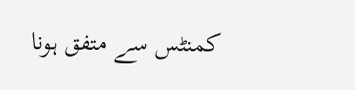کمنٹس سے متفق ہونا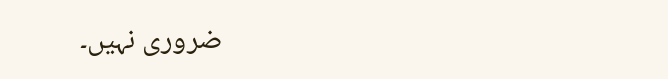ضروری نہیں۔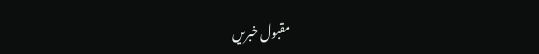مقبول خبریں